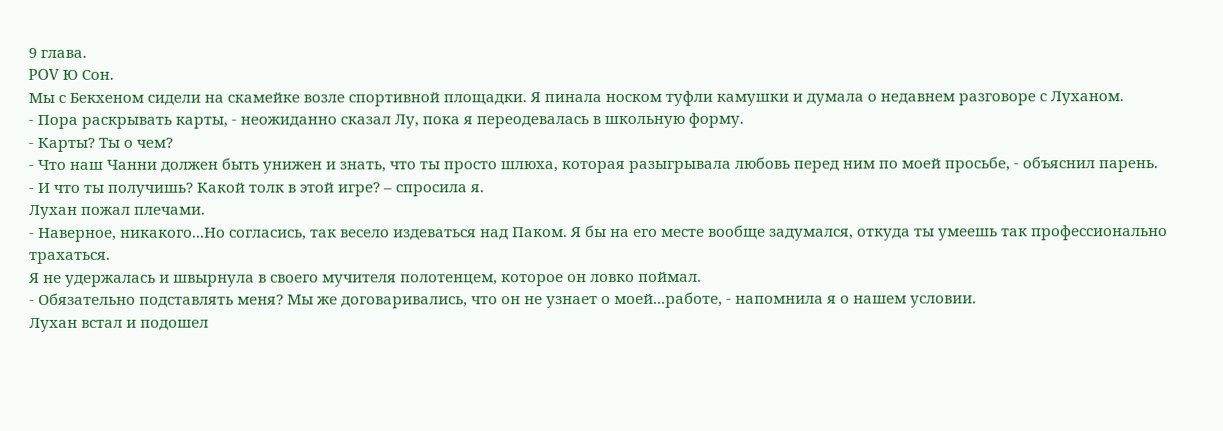9 глава.
POV Ю Сон.
Мы с Бекхеном сидели на скамейке возле спортивной площадки. Я пинала носком туфли камушки и думала о недавнем разговоре с Луханом.
- Пора раскрывать карты, - неожиданно сказал Лу, пока я переодевалась в школьную форму.
- Карты? Ты о чем?
- Что наш Чанни должен быть унижен и знать, что ты просто шлюха, которая разыгрывала любовь перед ним по моей просьбе, - объяснил парень.
- И что ты получишь? Какой толк в этой игре? – спросила я.
Лухан пожал плечами.
- Наверное, никакого...Но согласись, так весело издеваться над Паком. Я бы на его месте вообще задумался, откуда ты умеешь так профессионально трахаться.
Я не удержалась и швырнула в своего мучителя полотенцем, которое он ловко поймал.
- Обязательно подставлять меня? Мы же договаривались, что он не узнает о моей...работе, - напомнила я о нашем условии.
Лухан встал и подошел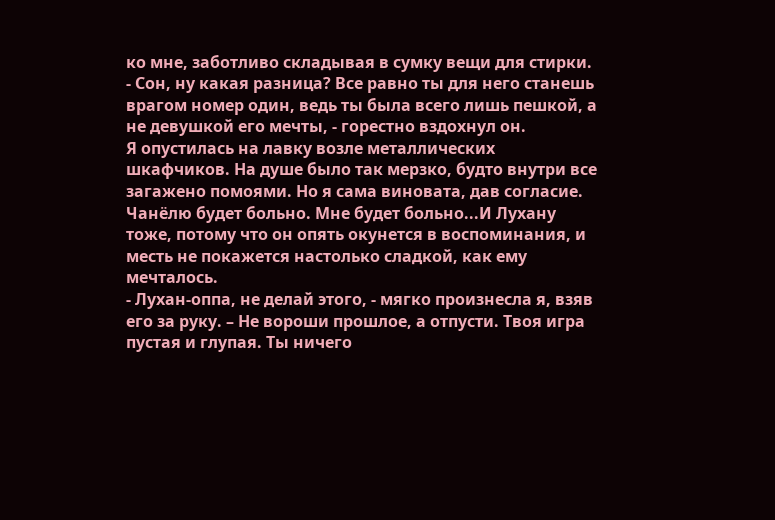ко мне, заботливо складывая в сумку вещи для стирки.
- Сон, ну какая разница? Все равно ты для него станешь врагом номер один, ведь ты была всего лишь пешкой, а не девушкой его мечты, - горестно вздохнул он.
Я опустилась на лавку возле металлических шкафчиков. На душе было так мерзко, будто внутри все загажено помоями. Но я сама виновата, дав согласие. Чанёлю будет больно. Мне будет больно...И Лухану тоже, потому что он опять окунется в воспоминания, и месть не покажется настолько сладкой, как ему мечталось.
- Лухан-оппа, не делай этого, - мягко произнесла я, взяв его за руку. – Не вороши прошлое, а отпусти. Твоя игра пустая и глупая. Ты ничего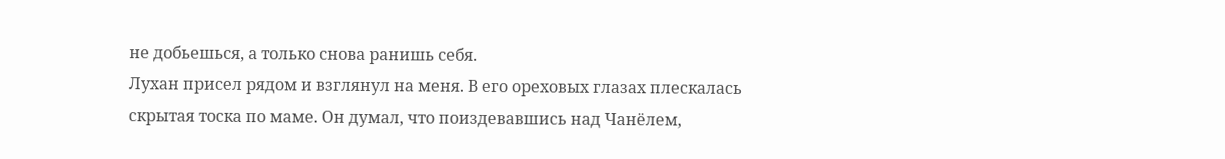не добьешься, а только снова ранишь себя.
Лухан присел рядом и взглянул на меня. В его ореховых глазах плескалась скрытая тоска по маме. Он думал, что поиздевавшись над Чанёлем,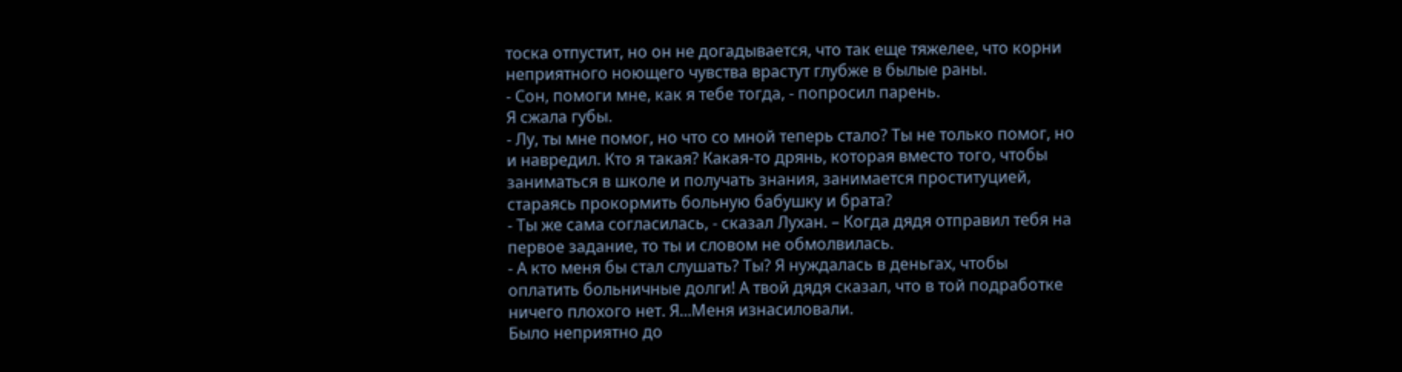тоска отпустит, но он не догадывается, что так еще тяжелее, что корни неприятного ноющего чувства врастут глубже в былые раны.
- Сон, помоги мне, как я тебе тогда, - попросил парень.
Я сжала губы.
- Лу, ты мне помог, но что со мной теперь стало? Ты не только помог, но и навредил. Кто я такая? Какая-то дрянь, которая вместо того, чтобы заниматься в школе и получать знания, занимается проституцией, стараясь прокормить больную бабушку и брата?
- Ты же сама согласилась, - сказал Лухан. – Когда дядя отправил тебя на первое задание, то ты и словом не обмолвилась.
- А кто меня бы стал слушать? Ты? Я нуждалась в деньгах, чтобы оплатить больничные долги! А твой дядя сказал, что в той подработке ничего плохого нет. Я...Меня изнасиловали.
Было неприятно до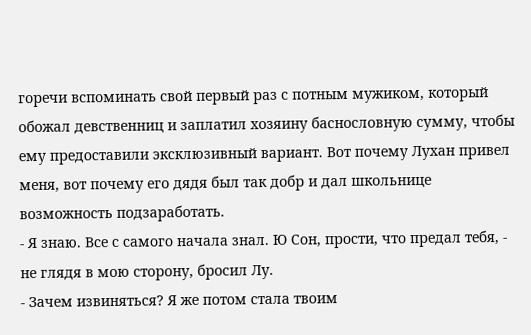горечи вспоминать свой первый раз с потным мужиком, который обожал девственниц и заплатил хозяину баснословную сумму, чтобы ему предоставили эксклюзивный вариант. Вот почему Лухан привел меня, вот почему его дядя был так добр и дал школьнице возможность подзаработать.
- Я знаю. Все с самого начала знал. Ю Сон, прости, что предал тебя, - не глядя в мою сторону, бросил Лу.
- Зачем извиняться? Я же потом стала твоим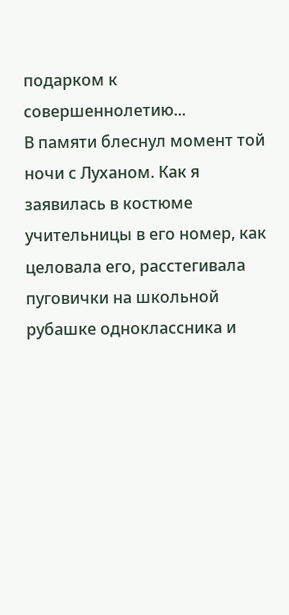подарком к совершеннолетию...
В памяти блеснул момент той ночи с Луханом. Как я заявилась в костюме учительницы в его номер, как целовала его, расстегивала пуговички на школьной рубашке одноклассника и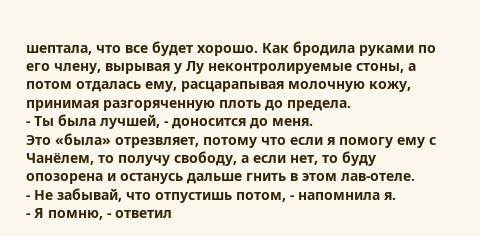шептала, что все будет хорошо. Как бродила руками по его члену, вырывая у Лу неконтролируемые стоны, а потом отдалась ему, расцарапывая молочную кожу, принимая разгоряченную плоть до предела.
- Ты была лучшей, - доносится до меня.
Это «была» отрезвляет, потому что если я помогу ему с Чанёлем, то получу свободу, а если нет, то буду опозорена и останусь дальше гнить в этом лав-отеле.
- Не забывай, что отпустишь потом, - напомнила я.
- Я помню, - ответил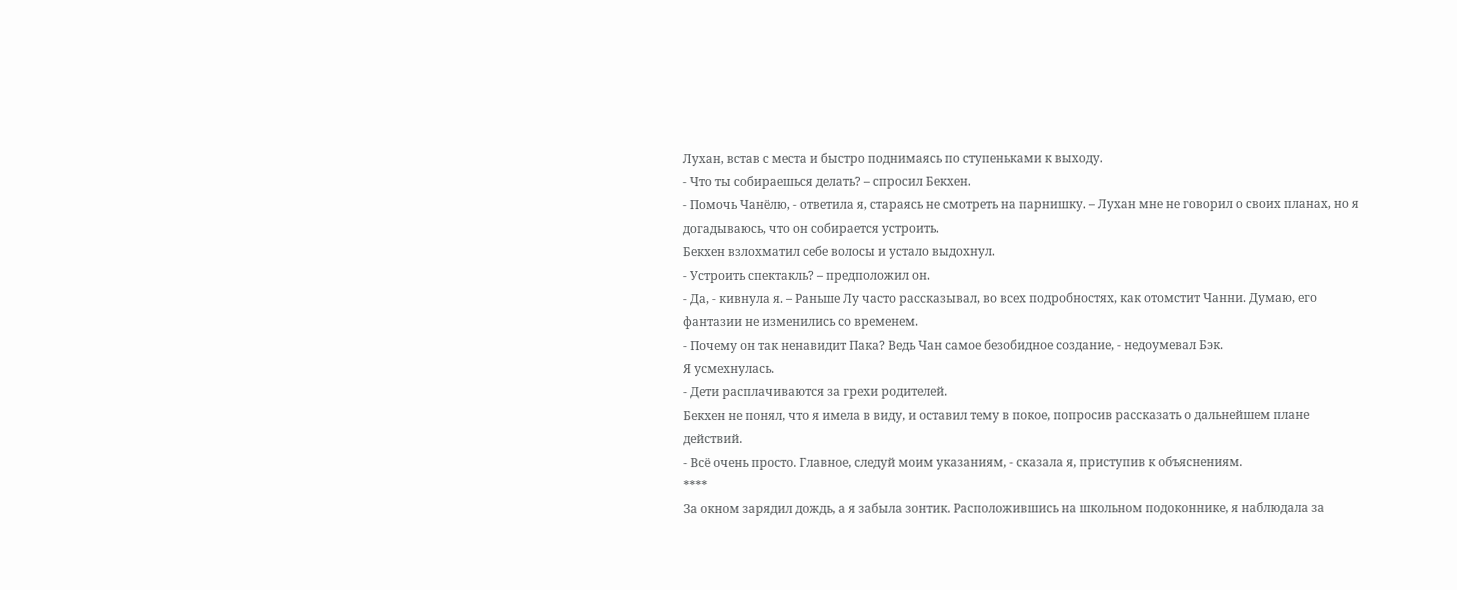Лухан, встав с места и быстро поднимаясь по ступеньками к выходу.
- Что ты собираешься делать? – спросил Бекхен.
- Помочь Чанёлю, - ответила я, стараясь не смотреть на парнишку. – Лухан мне не говорил о своих планах, но я догадываюсь, что он собирается устроить.
Бекхен взлохматил себе волосы и устало выдохнул.
- Устроить спектакль? – предположил он.
- Да, - кивнула я. – Раньше Лу часто рассказывал, во всех подробностях, как отомстит Чанни. Думаю, его фантазии не изменились со временем.
- Почему он так ненавидит Пака? Ведь Чан самое безобидное создание, - недоумевал Бэк.
Я усмехнулась.
- Дети расплачиваются за грехи родителей.
Бекхен не понял, что я имела в виду, и оставил тему в покое, попросив рассказать о дальнейшем плане действий.
- Всё очень просто. Главное, следуй моим указаниям, - сказала я, приступив к объяснениям.
****
За окном зарядил дождь, а я забыла зонтик. Расположившись на школьном подоконнике, я наблюдала за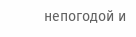непогодой и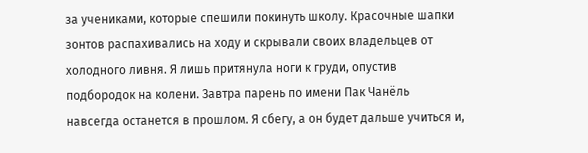за учениками, которые спешили покинуть школу. Красочные шапки зонтов распахивались на ходу и скрывали своих владельцев от холодного ливня. Я лишь притянула ноги к груди, опустив подбородок на колени. Завтра парень по имени Пак Чанёль навсегда останется в прошлом. Я сбегу, а он будет дальше учиться и,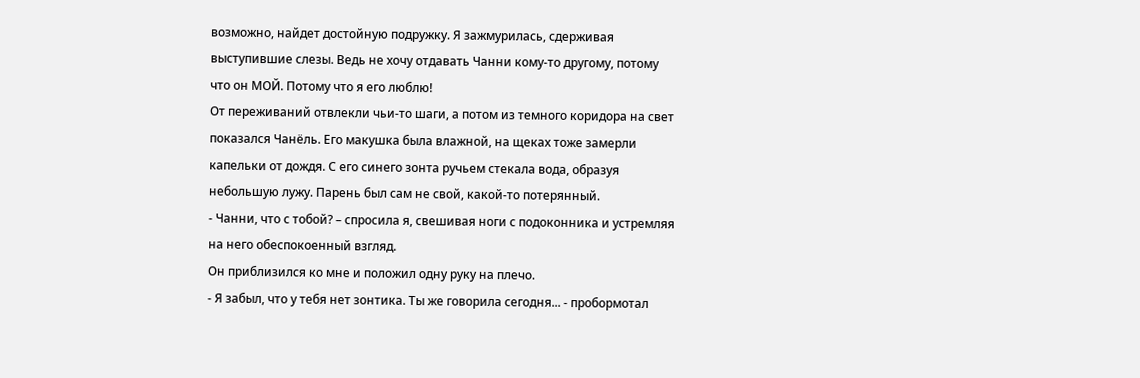возможно, найдет достойную подружку. Я зажмурилась, сдерживая выступившие слезы. Ведь не хочу отдавать Чанни кому-то другому, потому что он МОЙ. Потому что я его люблю!
От переживаний отвлекли чьи-то шаги, а потом из темного коридора на свет показался Чанёль. Его макушка была влажной, на щеках тоже замерли капельки от дождя. С его синего зонта ручьем стекала вода, образуя небольшую лужу. Парень был сам не свой, какой-то потерянный.
- Чанни, что с тобой? – спросила я, свешивая ноги с подоконника и устремляя на него обеспокоенный взгляд.
Он приблизился ко мне и положил одну руку на плечо.
- Я забыл, что у тебя нет зонтика. Ты же говорила сегодня... - пробормотал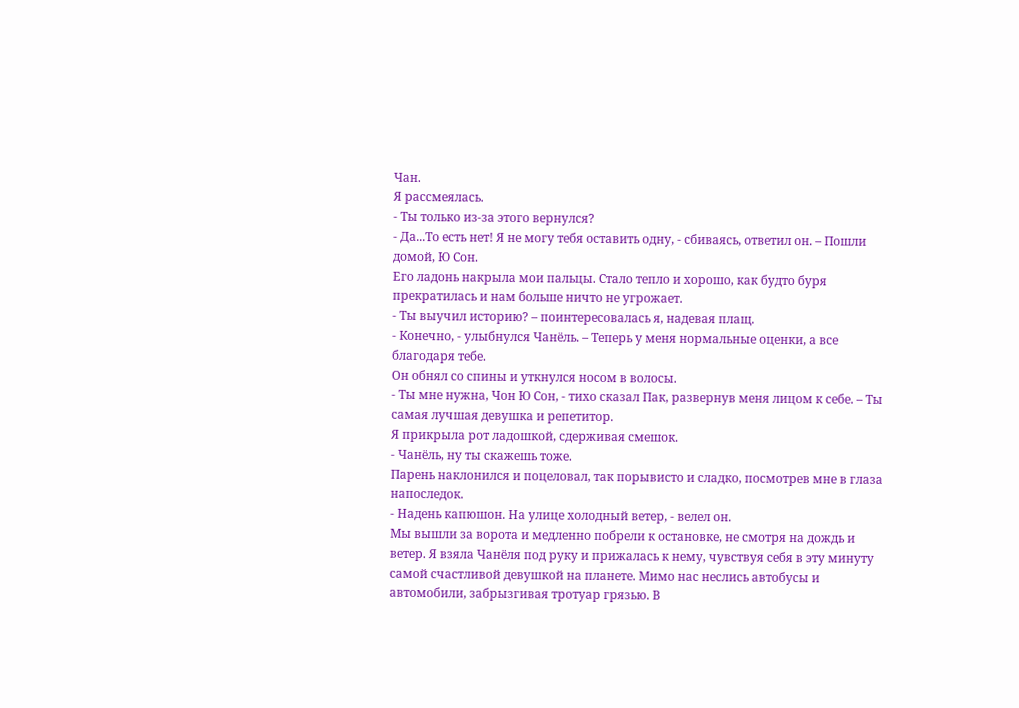Чан.
Я рассмеялась.
- Ты только из-за этого вернулся?
- Да...То есть нет! Я не могу тебя оставить одну, - сбиваясь, ответил он. – Пошли домой, Ю Сон.
Его ладонь накрыла мои пальцы. Стало тепло и хорошо, как будто буря прекратилась и нам больше ничто не угрожает.
- Ты выучил историю? – поинтересовалась я, надевая плащ.
- Конечно, - улыбнулся Чанёль. – Теперь у меня нормальные оценки, а все благодаря тебе.
Он обнял со спины и уткнулся носом в волосы.
- Ты мне нужна, Чон Ю Сон, - тихо сказал Пак, развернув меня лицом к себе. – Ты самая лучшая девушка и репетитор.
Я прикрыла рот ладошкой, сдерживая смешок.
- Чанёль, ну ты скажешь тоже.
Парень наклонился и поцеловал, так порывисто и сладко, посмотрев мне в глаза напоследок.
- Надень капюшон. На улице холодный ветер, - велел он.
Мы вышли за ворота и медленно побрели к остановке, не смотря на дождь и ветер. Я взяла Чанёля под руку и прижалась к нему, чувствуя себя в эту минуту самой счастливой девушкой на планете. Мимо нас неслись автобусы и автомобили, забрызгивая тротуар грязью. В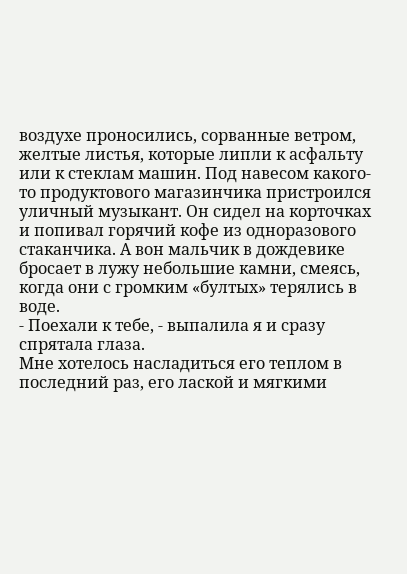воздухе проносились, сорванные ветром, желтые листья, которые липли к асфальту или к стеклам машин. Под навесом какого-то продуктового магазинчика пристроился уличный музыкант. Он сидел на корточках и попивал горячий кофе из одноразового стаканчика. А вон мальчик в дождевике бросает в лужу небольшие камни, смеясь, когда они с громким «бултых» терялись в воде.
- Поехали к тебе, - выпалила я и сразу спрятала глаза.
Мне хотелось насладиться его теплом в последний раз, его лаской и мягкими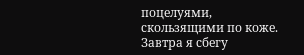поцелуями, скользящими по коже. Завтра я сбегу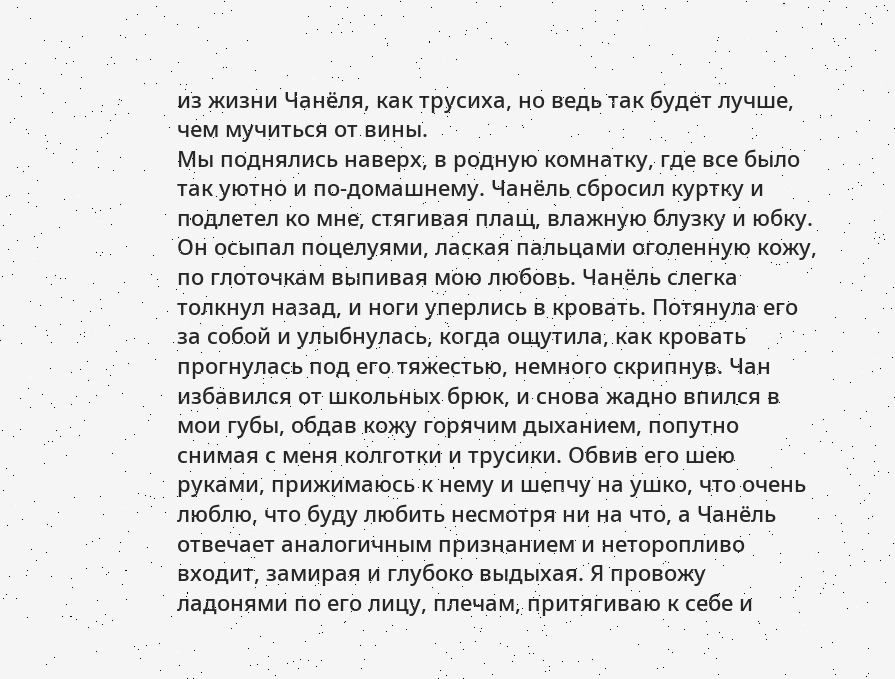из жизни Чанёля, как трусиха, но ведь так будет лучше, чем мучиться от вины.
Мы поднялись наверх, в родную комнатку, где все было так уютно и по-домашнему. Чанёль сбросил куртку и подлетел ко мне, стягивая плащ, влажную блузку и юбку. Он осыпал поцелуями, лаская пальцами оголенную кожу, по глоточкам выпивая мою любовь. Чанёль слегка толкнул назад, и ноги уперлись в кровать. Потянула его за собой и улыбнулась, когда ощутила, как кровать прогнулась под его тяжестью, немного скрипнув. Чан избавился от школьных брюк, и снова жадно впился в мои губы, обдав кожу горячим дыханием, попутно снимая с меня колготки и трусики. Обвив его шею руками, прижимаюсь к нему и шепчу на ушко, что очень люблю, что буду любить несмотря ни на что, а Чанёль отвечает аналогичным признанием и неторопливо входит, замирая и глубоко выдыхая. Я провожу ладонями по его лицу, плечам, притягиваю к себе и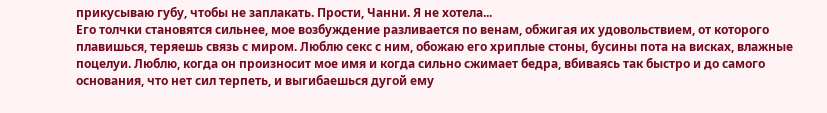прикусываю губу, чтобы не заплакать. Прости, Чанни. Я не хотела...
Его толчки становятся сильнее, мое возбуждение разливается по венам, обжигая их удовольствием, от которого плавишься, теряешь связь с миром. Люблю секс с ним, обожаю его хриплые стоны, бусины пота на висках, влажные поцелуи. Люблю, когда он произносит мое имя и когда сильно сжимает бедра, вбиваясь так быстро и до самого основания, что нет сил терпеть, и выгибаешься дугой ему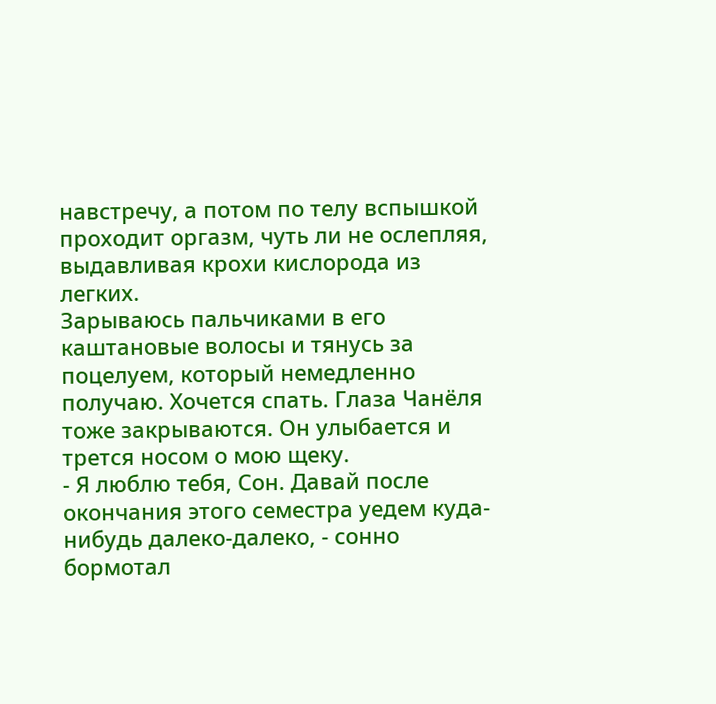навстречу, а потом по телу вспышкой проходит оргазм, чуть ли не ослепляя, выдавливая крохи кислорода из легких.
Зарываюсь пальчиками в его каштановые волосы и тянусь за поцелуем, который немедленно получаю. Хочется спать. Глаза Чанёля тоже закрываются. Он улыбается и трется носом о мою щеку.
- Я люблю тебя, Сон. Давай после окончания этого семестра уедем куда-нибудь далеко-далеко, - сонно бормотал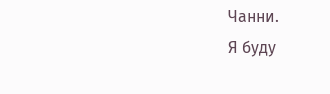Чанни.
Я буду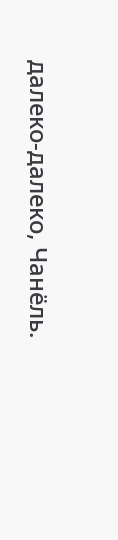далеко-далеко, Чанёль.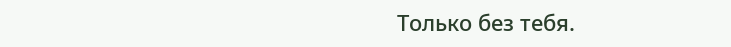Только без тебя.